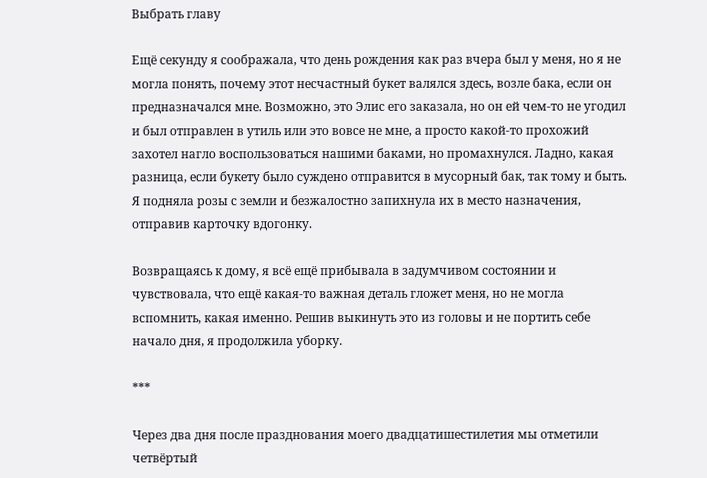Выбрать главу

Ещё секунду я соображала, что день рождения как раз вчера был у меня, но я не могла понять, почему этот несчастный букет валялся здесь, возле бака, если он предназначался мне. Возможно, это Элис его заказала, но он ей чем-то не угодил и был отправлен в утиль или это вовсе не мне, а просто какой-то прохожий захотел нагло воспользоваться нашими баками, но промахнулся. Ладно, какая разница, если букету было суждено отправится в мусорный бак, так тому и быть. Я подняла розы с земли и безжалостно запихнула их в место назначения, отправив карточку вдогонку.

Возвращаясь к дому, я всё ещё прибывала в задумчивом состоянии и чувствовала, что ещё какая-то важная деталь гложет меня, но не могла вспомнить, какая именно. Решив выкинуть это из головы и не портить себе начало дня, я продолжила уборку.

***

Через два дня после празднования моего двадцатишестилетия мы отметили четвёртый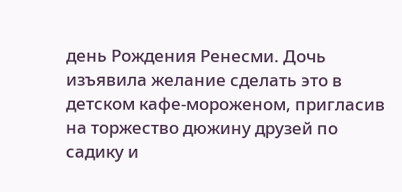день Рождения Ренесми. Дочь изъявила желание сделать это в детском кафе-мороженом, пригласив на торжество дюжину друзей по садику и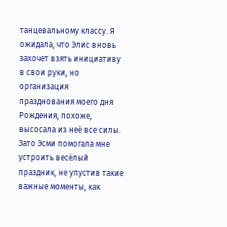танцевальному классу. Я ожидала, что Элис вновь захочет взять инициативу в свои руки, но организация празднования моего дня Рождения, похоже, высосала из неё все силы. Зато Эсми помогала мне устроить весёлый праздник, не упустив такие важные моменты, как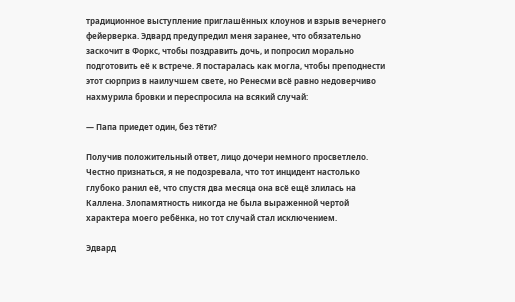традиционное выступление приглашённых клоунов и взрыв вечернего фейерверка. Эдвард предупредил меня заранее, что обязательно заскочит в Форкс, чтобы поздравить дочь, и попросил морально подготовить её к встрече. Я постаралась как могла, чтобы преподнести этот сюрприз в наилучшем свете, но Ренесми всё равно недоверчиво нахмурила бровки и переспросила на всякий случай:

— Папа приедет один, без тёти?

Получив положительный ответ, лицо дочери немного просветлело. Честно признаться, я не подозревала, что тот инцидент настолько глубоко ранил её, что спустя два месяца она всё ещё злилась на Каллена. Злопамятность никогда не была выраженной чертой характера моего ребёнка, но тот случай стал исключением.

Эдвард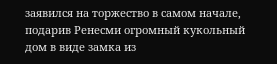заявился на торжество в самом начале, подарив Ренесми огромный кукольный дом в виде замка из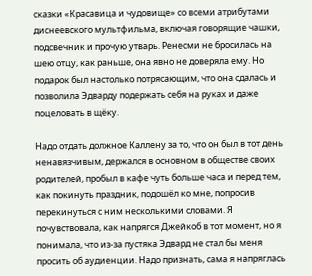сказки «Красавица и чудовище» со всеми атрибутами диснеевского мультфильма, включая говорящие чашки, подсвечник и прочую утварь. Ренесми не бросилась на шею отцу, как раньше, она явно не доверяла ему. Но подарок был настолько потрясающим, что она сдалась и позволила Эдварду подержать себя на руках и даже поцеловать в щёку.

Надо отдать должное Каллену за то, что он был в тот день ненавязчивым, держался в основном в обществе своих родителей, пробыл в кафе чуть больше часа и перед тем, как покинуть праздник, подошёл ко мне, попросив перекинуться с ним несколькими словами. Я почувствовала, как напрягся Джейкоб в тот момент, но я понимала, что из-за пустяка Эдвард не стал бы меня просить об аудиенции. Надо признать, сама я напряглась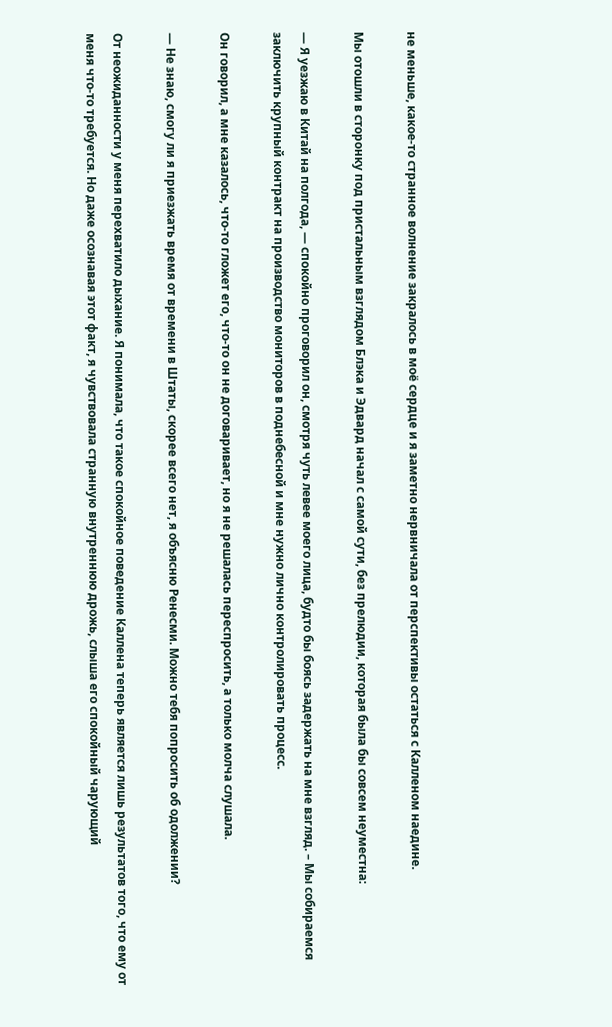не меньше, какое-то странное волнение закралось в моё сердце и я заметно нервничала от перспективы остаться с Калленом наедине.

Мы отошли в сторонку под пристальным взглядом Блэка и Эдвард начал с самой сути, без прелюдии, которая была бы совсем неуместна:

— Я уезжаю в Китай на полгода, — спокойно проговорил он, смотря чуть левее моего лица, будто бы боясь задержать на мне взгляд. – Мы собираемся заключить крупный контракт на производство мониторов в поднебесной и мне нужно лично контролировать процесс.

Он говорил, а мне казалось, что-то гложет его, что-то он не договаривает, но я не решалась переспросить, а только молча слушала.

— Не знаю, смогу ли я приезжать время от времени в Штаты, скорее всего нет, я объясню Ренесми. Можно тебя попросить об одолжении?

От неожиданности у меня перехватило дыхание. Я понимала, что такое спокойное поведение Каллена теперь является лишь результатов того, что ему от меня что-то требуется. Но даже осознавая этот факт, я чувствовала странную внутреннюю дрожь, слыша его спокойный чарующий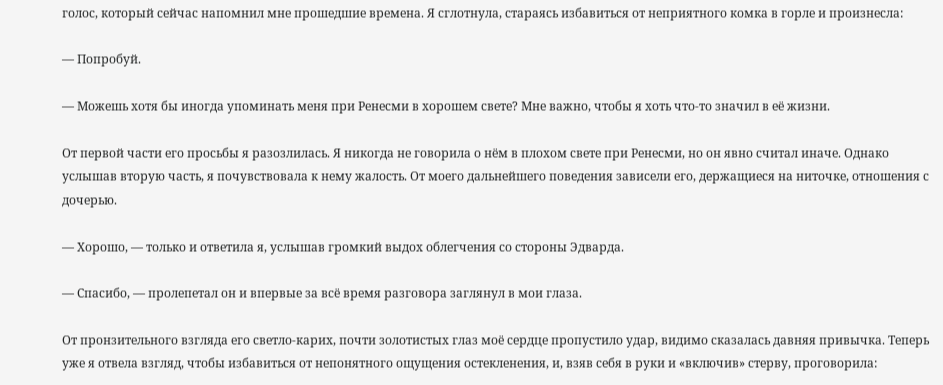голос, который сейчас напомнил мне прошедшие времена. Я сглотнула, стараясь избавиться от неприятного комка в горле и произнесла:

— Попробуй.

— Можешь хотя бы иногда упоминать меня при Ренесми в хорошем свете? Мне важно, чтобы я хоть что-то значил в её жизни.

От первой части его просьбы я разозлилась. Я никогда не говорила о нём в плохом свете при Ренесми, но он явно считал иначе. Однако услышав вторую часть, я почувствовала к нему жалость. От моего дальнейшего поведения зависели его, держащиеся на ниточке, отношения с дочерью.

— Хорошо, — только и ответила я, услышав громкий выдох облегчения со стороны Эдварда.

— Спасибо, — пролепетал он и впервые за всё время разговора заглянул в мои глаза.

От пронзительного взгляда его светло-карих, почти золотистых глаз моё сердце пропустило удар, видимо сказалась давняя привычка. Теперь уже я отвела взгляд, чтобы избавиться от непонятного ощущения остекленения, и, взяв себя в руки и «включив» стерву, проговорила: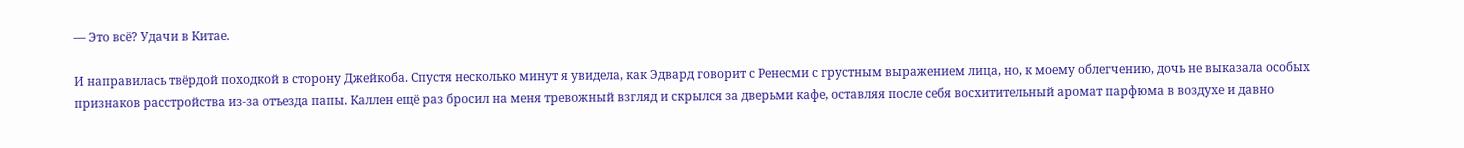— Это всё? Удачи в Китае.

И направилась твёрдой походкой в сторону Джейкоба. Спустя несколько минут я увидела, как Эдвард говорит с Ренесми с грустным выражением лица, но, к моему облегчению, дочь не выказала особых признаков расстройства из-за отъезда папы. Каллен ещё раз бросил на меня тревожный взгляд и скрылся за дверьми кафе, оставляя после себя восхитительный аромат парфюма в воздухе и давно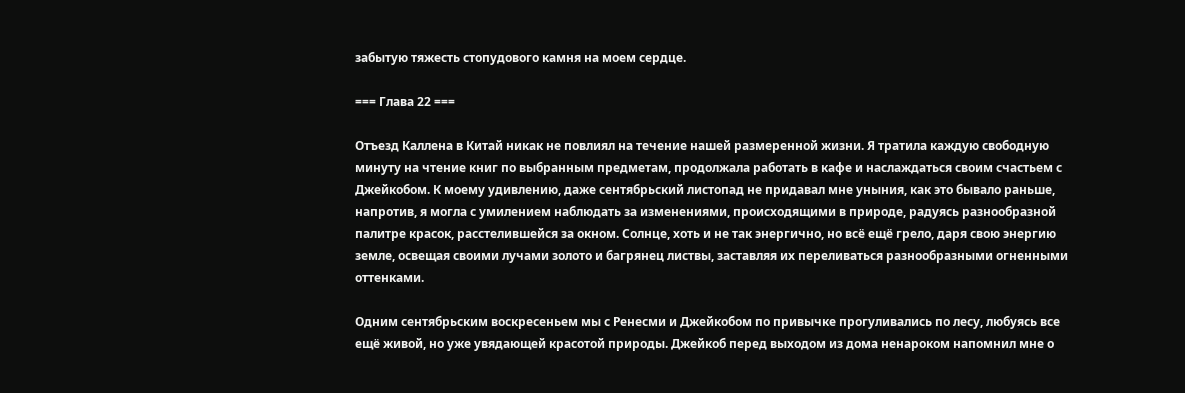забытую тяжесть стопудового камня на моем сердце.

=== Глава 22 ===

Отъезд Каллена в Китай никак не повлиял на течение нашей размеренной жизни. Я тратила каждую свободную минуту на чтение книг по выбранным предметам, продолжала работать в кафе и наслаждаться своим счастьем с Джейкобом. К моему удивлению, даже сентябрьский листопад не придавал мне уныния, как это бывало раньше, напротив, я могла с умилением наблюдать за изменениями, происходящими в природе, радуясь разнообразной палитре красок, расстелившейся за окном. Солнце, хоть и не так энергично, но всё ещё грело, даря свою энергию земле, освещая своими лучами золото и багрянец листвы, заставляя их переливаться разнообразными огненными оттенками.

Одним сентябрьским воскресеньем мы с Ренесми и Джейкобом по привычке прогуливались по лесу, любуясь все ещё живой, но уже увядающей красотой природы. Джейкоб перед выходом из дома ненароком напомнил мне о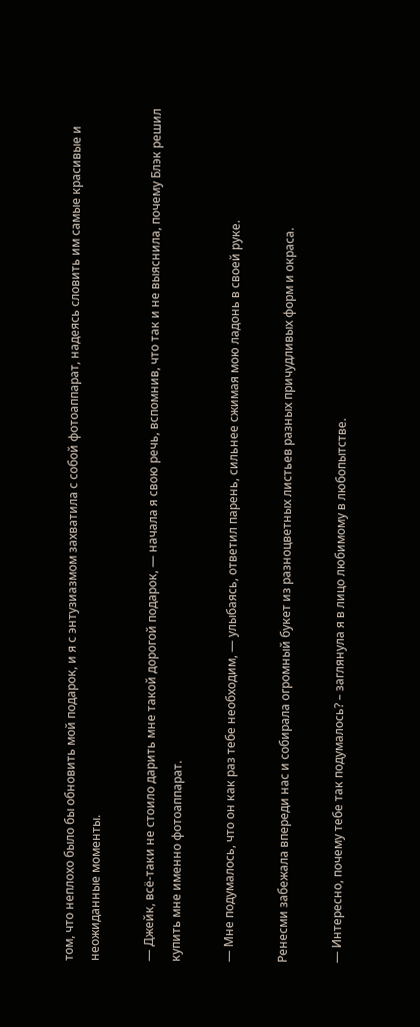том, что неплохо было бы обновить мой подарок, и я с энтузиазмом захватила с собой фотоаппарат, надеясь словить им самые красивые и неожиданные моменты.

— Джейк, всё-таки не стоило дарить мне такой дорогой подарок, — начала я свою речь, вспомнив, что так и не выяснила, почему Блэк решил купить мне именно фотоаппарат.

— Мне подумалось, что он как раз тебе необходим, — улыбаясь, ответил парень, сильнее сжимая мою ладонь в своей руке.

Ренесми забежала впереди нас и собирала огромный букет из разноцветных листьев разных причудливых форм и окраса.

— Интересно, почему тебе так подумалось? – заглянула я в лицо любимому в любопытстве.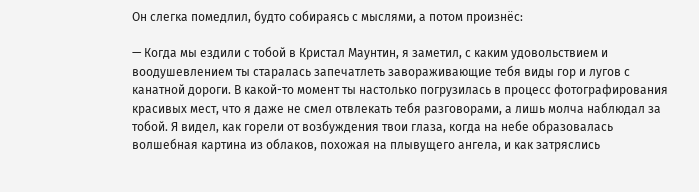Он слегка помедлил, будто собираясь с мыслями, а потом произнёс:

— Когда мы ездили с тобой в Кристал Маунтин, я заметил, с каким удовольствием и воодушевлением ты старалась запечатлеть завораживающие тебя виды гор и лугов с канатной дороги. В какой-то момент ты настолько погрузилась в процесс фотографирования красивых мест, что я даже не смел отвлекать тебя разговорами, а лишь молча наблюдал за тобой. Я видел, как горели от возбуждения твои глаза, когда на небе образовалась волшебная картина из облаков, похожая на плывущего ангела, и как затряслись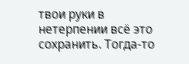твои руки в нетерпении всё это сохранить. Тогда-то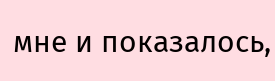мне и показалось,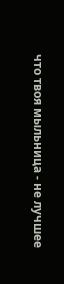что твоя мыльница - не лучшее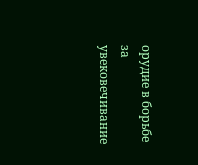орудие в борьбе за увековечивание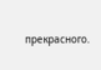прекрасного.